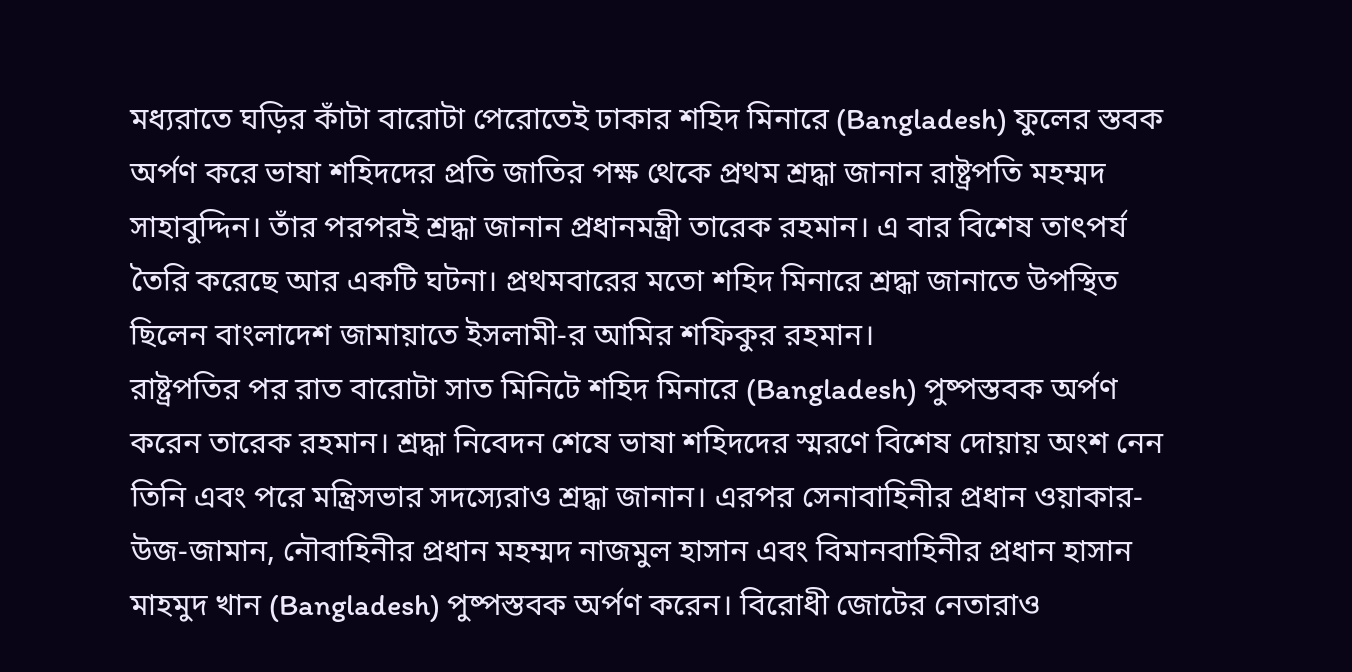মধ্যরাতে ঘড়ির কাঁটা বারোটা পেরোতেই ঢাকার শহিদ মিনারে (Bangladesh) ফুলের স্তবক অর্পণ করে ভাষা শহিদদের প্রতি জাতির পক্ষ থেকে প্রথম শ্রদ্ধা জানান রাষ্ট্রপতি মহম্মদ সাহাবুদ্দিন। তাঁর পরপরই শ্রদ্ধা জানান প্রধানমন্ত্রী তারেক রহমান। এ বার বিশেষ তাৎপর্য তৈরি করেছে আর একটি ঘটনা। প্রথমবারের মতো শহিদ মিনারে শ্রদ্ধা জানাতে উপস্থিত ছিলেন বাংলাদেশ জামায়াতে ইসলামী-র আমির শফিকুর রহমান।
রাষ্ট্রপতির পর রাত বারোটা সাত মিনিটে শহিদ মিনারে (Bangladesh) পুষ্পস্তবক অর্পণ করেন তারেক রহমান। শ্রদ্ধা নিবেদন শেষে ভাষা শহিদদের স্মরণে বিশেষ দোয়ায় অংশ নেন তিনি এবং পরে মন্ত্রিসভার সদস্যেরাও শ্রদ্ধা জানান। এরপর সেনাবাহিনীর প্রধান ওয়াকার-উজ-জামান, নৌবাহিনীর প্রধান মহম্মদ নাজমুল হাসান এবং বিমানবাহিনীর প্রধান হাসান মাহমুদ খান (Bangladesh) পুষ্পস্তবক অর্পণ করেন। বিরোধী জোটের নেতারাও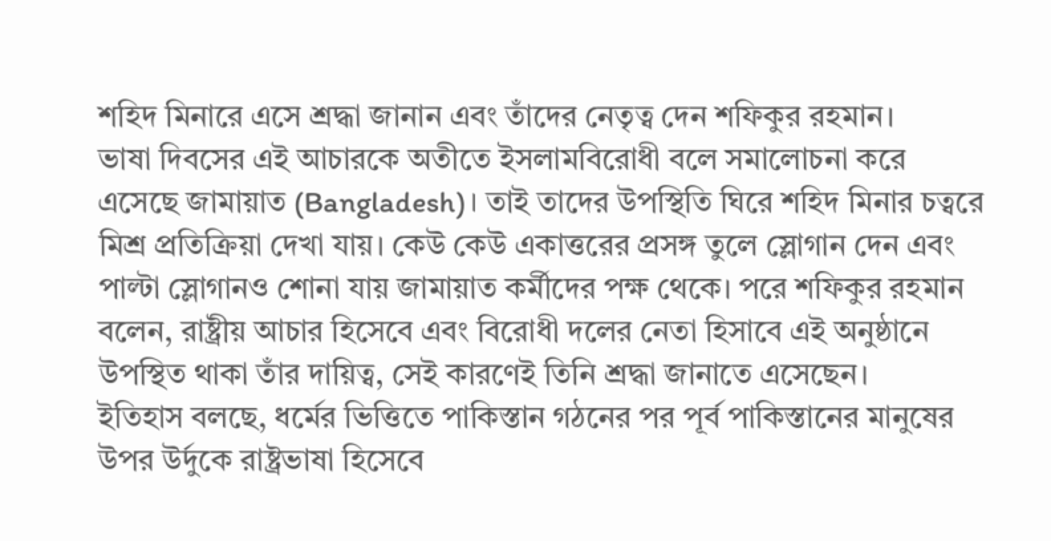শহিদ মিনারে এসে শ্রদ্ধা জানান এবং তাঁদের নেতৃত্ব দেন শফিকুর রহমান।
ভাষা দিবসের এই আচারকে অতীতে ইসলামবিরোধী বলে সমালোচনা করে এসেছে জামায়াত (Bangladesh)। তাই তাদের উপস্থিতি ঘিরে শহিদ মিনার চত্বরে মিশ্র প্রতিক্রিয়া দেখা যায়। কেউ কেউ একাত্তরের প্রসঙ্গ তুলে স্লোগান দেন এবং পাল্টা স্লোগানও শোনা যায় জামায়াত কর্মীদের পক্ষ থেকে। পরে শফিকুর রহমান বলেন, রাষ্ট্রীয় আচার হিসেবে এবং বিরোধী দলের নেতা হিসাবে এই অনুষ্ঠানে উপস্থিত থাকা তাঁর দায়িত্ব, সেই কারণেই তিনি শ্রদ্ধা জানাতে এসেছেন।
ইতিহাস বলছে, ধর্মের ভিত্তিতে পাকিস্তান গঠনের পর পূর্ব পাকিস্তানের মানুষের উপর উর্দুকে রাষ্ট্রভাষা হিসেবে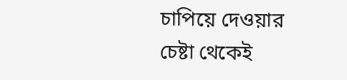চাপিয়ে দেওয়ার চেষ্টা থেকেই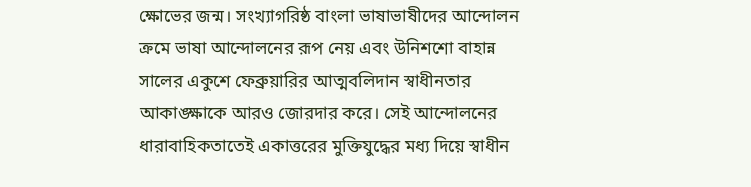ক্ষোভের জন্ম। সংখ্যাগরিষ্ঠ বাংলা ভাষাভাষীদের আন্দোলন ক্রমে ভাষা আন্দোলনের রূপ নেয় এবং উনিশশো বাহান্ন সালের একুশে ফেব্রুয়ারির আত্মবলিদান স্বাধীনতার আকাঙ্ক্ষাকে আরও জোরদার করে। সেই আন্দোলনের ধারাবাহিকতাতেই একাত্তরের মুক্তিযুদ্ধের মধ্য দিয়ে স্বাধীন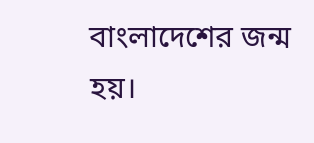বাংলাদেশের জন্ম হয়।